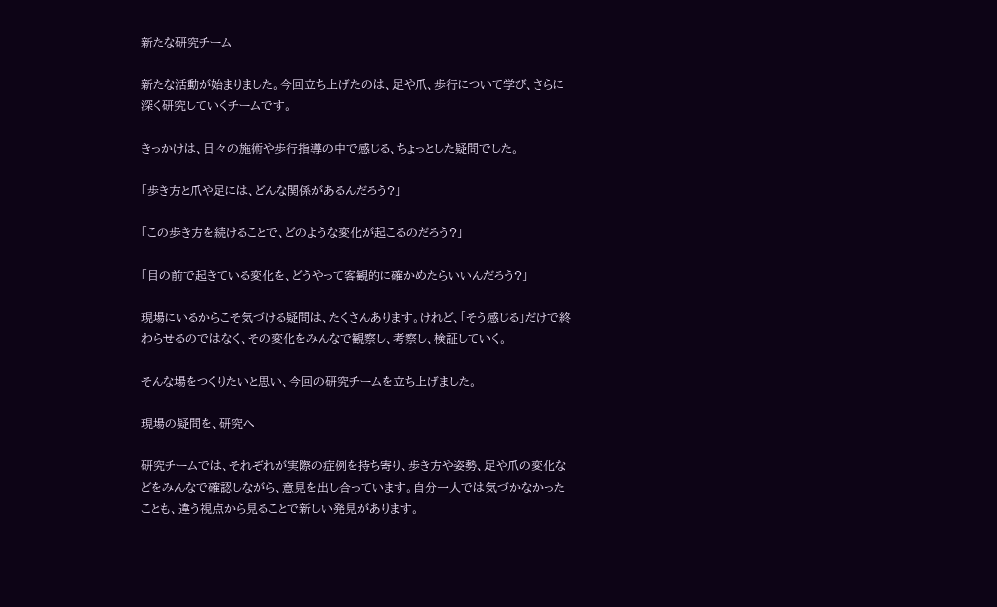新たな研究チーム

新たな活動が始まりました。今回立ち上げたのは、足や爪、歩行について学び、さらに深く研究していくチームです。

きっかけは、日々の施術や歩行指導の中で感じる、ちょっとした疑問でした。

「歩き方と爪や足には、どんな関係があるんだろう?」

「この歩き方を続けることで、どのような変化が起こるのだろう?」

「目の前で起きている変化を、どうやって客観的に確かめたらいいんだろう?」

現場にいるからこそ気づける疑問は、たくさんあります。けれど、「そう感じる」だけで終わらせるのではなく、その変化をみんなで観察し、考察し、検証していく。

そんな場をつくりたいと思い、今回の研究チームを立ち上げました。

現場の疑問を、研究へ

研究チームでは、それぞれが実際の症例を持ち寄り、歩き方や姿勢、足や爪の変化などをみんなで確認しながら、意見を出し合っています。自分一人では気づかなかったことも、違う視点から見ることで新しい発見があります。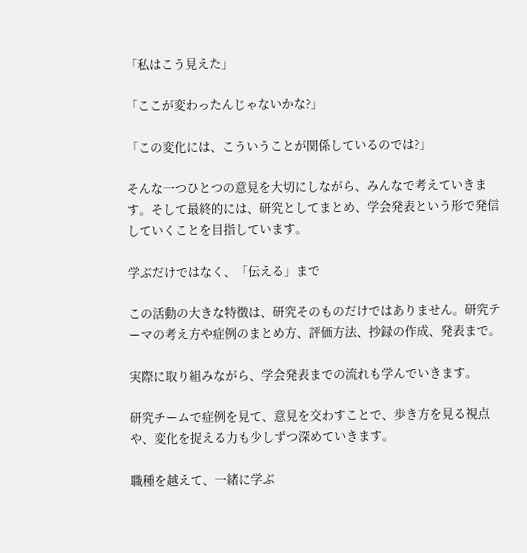「私はこう見えた」

「ここが変わったんじゃないかな?」

「この変化には、こういうことが関係しているのでは?」

そんな一つひとつの意見を大切にしながら、みんなで考えていきます。そして最終的には、研究としてまとめ、学会発表という形で発信していくことを目指しています。

学ぶだけではなく、「伝える」まで

この活動の大きな特徴は、研究そのものだけではありません。研究テーマの考え方や症例のまとめ方、評価方法、抄録の作成、発表まで。

実際に取り組みながら、学会発表までの流れも学んでいきます。

研究チームで症例を見て、意見を交わすことで、歩き方を見る視点や、変化を捉える力も少しずつ深めていきます。

職種を越えて、一緒に学ぶ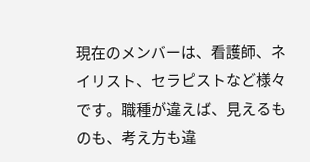現在のメンバーは、看護師、ネイリスト、セラピストなど様々です。職種が違えば、見えるものも、考え方も違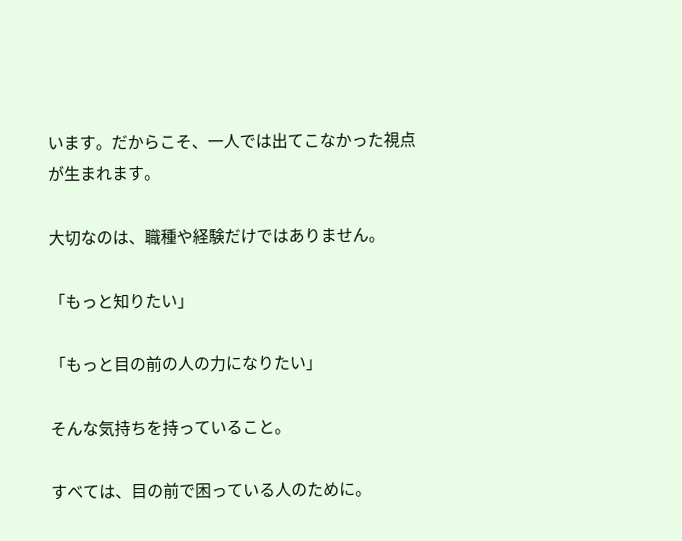います。だからこそ、一人では出てこなかった視点が生まれます。

大切なのは、職種や経験だけではありません。

「もっと知りたい」

「もっと目の前の人の力になりたい」

そんな気持ちを持っていること。

すべては、目の前で困っている人のために。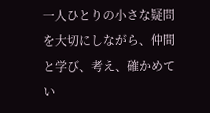一人ひとりの小さな疑問を大切にしながら、仲間と学び、考え、確かめてい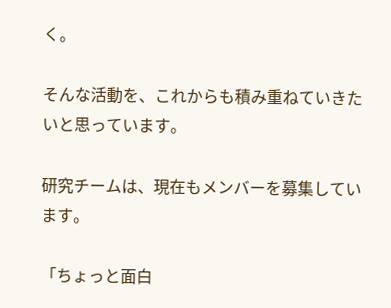く。

そんな活動を、これからも積み重ねていきたいと思っています。

研究チームは、現在もメンバーを募集しています。

「ちょっと面白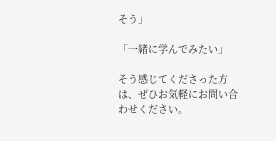そう」

「一緒に学んでみたい」

そう感じてくださった方は、ぜひお気軽にお問い合わせください。